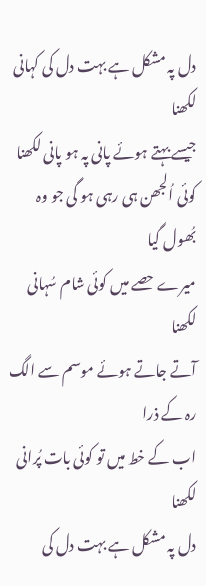دل پہ مشکل ہے بہت دل کی کہانی لکھنا
جیسے بہتے ہوئے پانی پہ ہو پانی لکھنا
کوئی اُلجھن ہی رہی ہو گی جو وہ بُھول گیا
میرے حصے میں کوئی شام سُہانی لکھنا
آتے جاتے ہوئے موسم سے الگ رہ کے ذرا
اب کے خط میں تو کوئی بات پُرانی لکھنا
دل پہ مشکل ہے بہت دل کی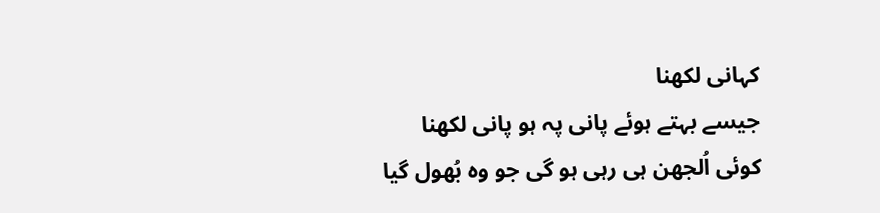کہانی لکھنا
جیسے بہتے ہوئے پانی پہ ہو پانی لکھنا
کوئی اُلجھن ہی رہی ہو گی جو وہ بُھول گیا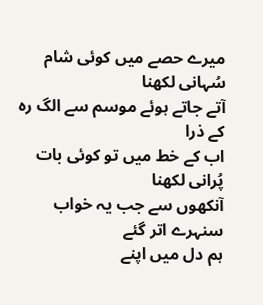میرے حصے میں کوئی شام سُہانی لکھنا
آتے جاتے ہوئے موسم سے الگ رہ کے ذرا
اب کے خط میں تو کوئی بات پُرانی لکھنا
آنکھوں سے جب یہ خواب سنہرے اتر گئے
ہم دل میں اپنے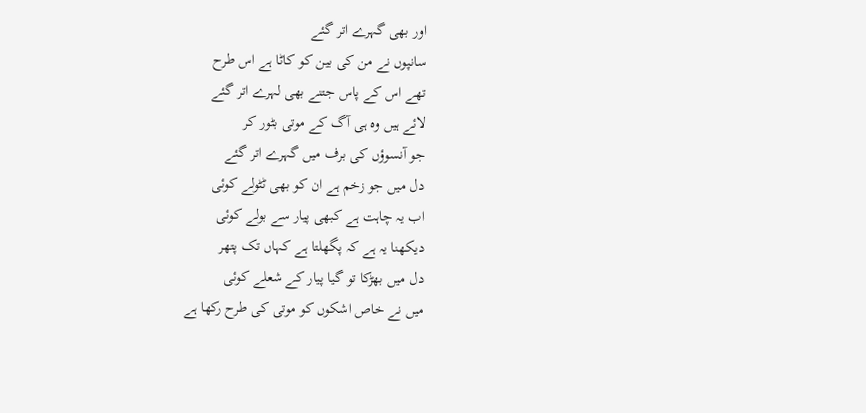اور بھی گہرے اتر گئے
سانپوں نے من کی بین کو کاٹا ہے اس طرح
تھے اس کے پاس جتنے بھی لہرے اتر گئے
لائے ہیں وہ ہی آگ کے موتی بٹور کر
جو آنسوؤں کی برف میں گہرے اتر گئے
دل میں جو زخم ہے ان کو بھی ٹٹولے کوئی
اب یہ چاہت ہے کبھی پیار سے بولے کوئی
دیکھنا یہ ہے کہ پگھلتا ہے کہاں تک پتھر
دل میں بھڑکا تو گیا پیار کے شعلے کوئی
میں نے خاص اشکوں کو موتی کی طرح رکھا ہے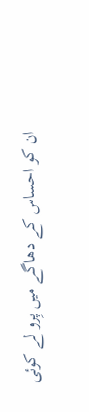ان کو احساس کے دھاگے میں پِرو لے کوئی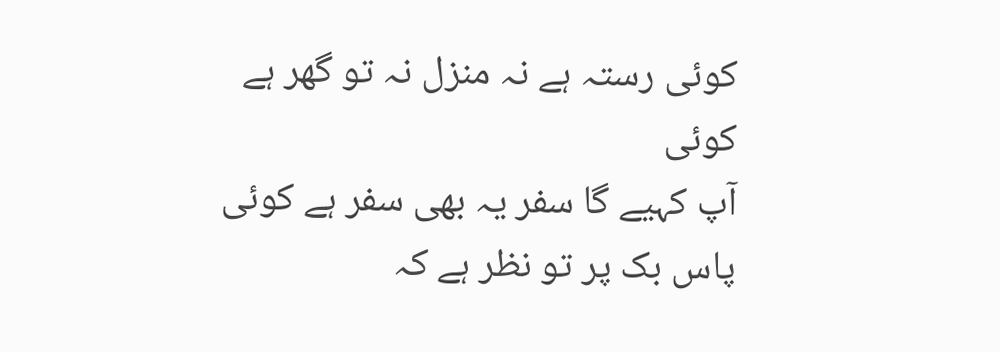کوئی رستہ ہے نہ منزل نہ تو گھر ہے کوئی
آپ کہیے گا سفر یہ بھی سفر ہے کوئی
پاس بک پر تو نظر ہے کہ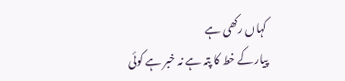کہاں رکھی ہے
پیار کے خط کا پتہ ہے نہ خبر ہے کوئی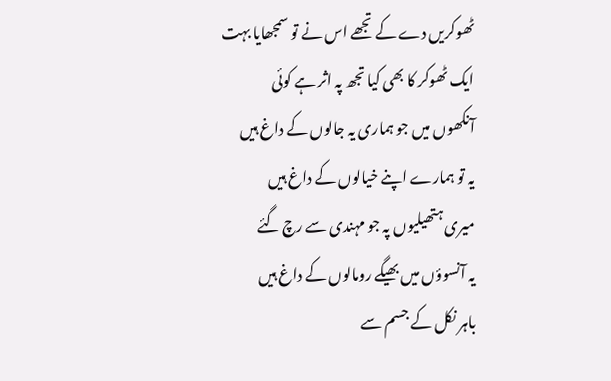ٹھوکریں دے کے تجھے اس نے تو سمجھایا بہت
ایک ٹھوکر کا بھی کیا تجھ پہ اثر ہے کوئی
آنکھوں میں جو ہماری یہ جالوں کے داغ ہیں
یہ تو ہمارے اپنے خیالوں کے داغ ہیں
میری ہتھیلیوں پہ جو مہندی سے رچ گئے
یہ آنسوؤں میں بھیگے رومالوں کے داغ ہیں
باہر نکل کے جسم سے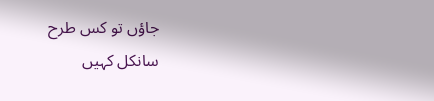جاؤں تو کس طرح
سانکل کہیں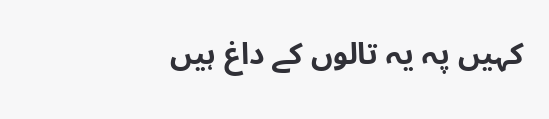کہیں پہ یہ تالوں کے داغ ہیں